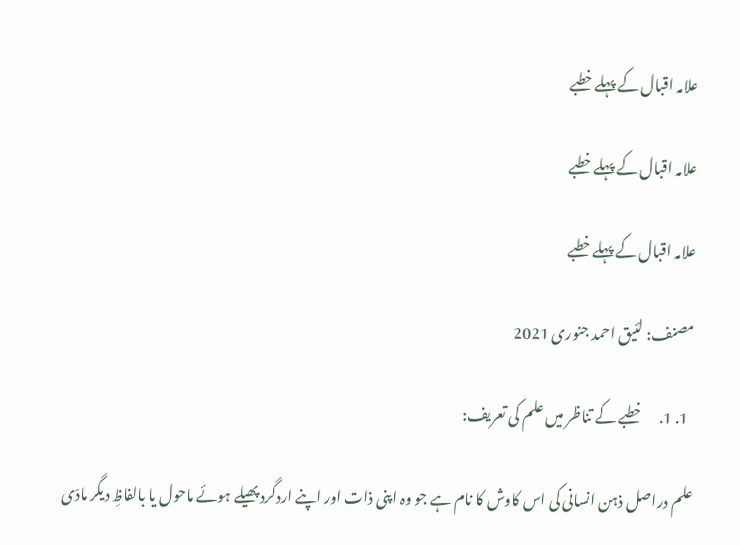علامہ اقبال کے پہلے خطبے

علامہ اقبال کے پہلے خطبے

علامہ اقبال کے پہلے خطبے

مصنف: لئیق احمد جنوری 2021

  1. 1.      خطبے کے تناظر میں علم کی تعریف:

علم دراصل ذہن انسانی کی اس کاوش کا نام ہے جو وہ اپنی ذات اور اپنے اردگرد پھیلے ہوئے ماحول یا بالفاظِ دیگر مادّی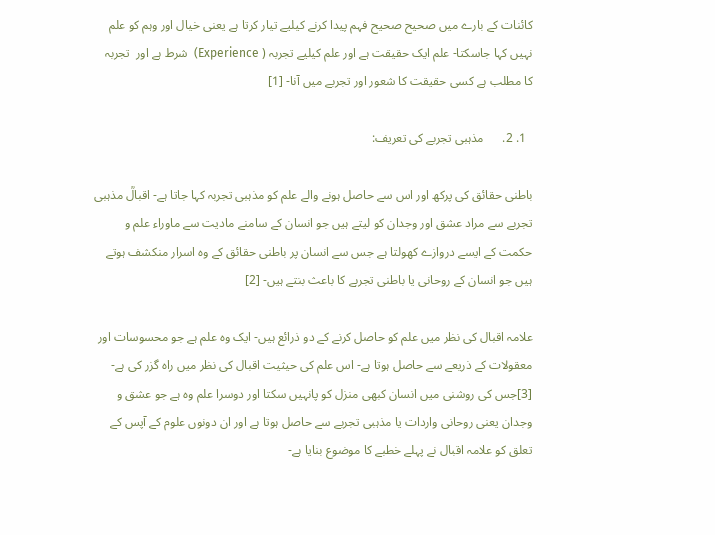کائنات کے بارے میں صحیح صحیح فہم پیدا کرنے کیلیے تیار کرتا ہے یعنی خیال اور وہم کو علم نہیں کہا جاسکتا- علم ایک حقیقت ہے اور علم کیلیے تجربہ ( Experience)  شرط ہے اور  تجربہ  کا مطلب ہے کسی حقیقت کا شعور اور تجربے میں آنا- [1]

  1. 2.      مذہبی تجربے کی تعریف:

باطنی حقائق کی پرکھ اور اس سے حاصل ہونے والے علم کو مذہبی تجربہ کہا جاتا ہے- اقبالؒ مذہبی تجربے سے مراد عشق اور وجدان کو لیتے ہیں جو انسان کے سامنے مادیت سے ماوراء علم و حکمت کے ایسے دروازے کھولتا ہے جس سے انسان پر باطنی حقائق کے وہ اسرار منکشف ہوتے ہیں جو انسان کے روحانی یا باطنی تجربے کا باعث بنتے ہیں- [2]

علامہ اقبال کی نظر میں علم کو حاصل کرنے کے دو ذرائع ہیں- ایک وہ علم ہے جو محسوسات اور معقولات کے ذریعے سے حاصل ہوتا ہے- اس علم کی حیثیت اقبال کی نظر میں راہ گزر کی ہے- [3]جس کی روشنی میں انسان کبھی منزل کو پانہیں سکتا اور دوسرا علم وہ ہے جو عشق و وجدان یعنی روحانی واردات یا مذہبی تجربے سے حاصل ہوتا ہے اور ان دونوں علوم کے آپس کے تعلق کو علامہ اقبال نے پہلے خطبے کا موضوع بنایا ہے-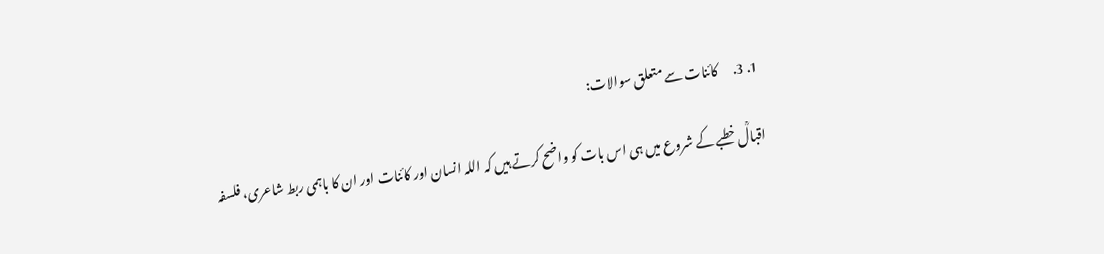1. 3.      کائنات سے متعلق سوالات:

اقبالؒ خطبے کے شروع میں ہی اس بات کو واضح کرتے ہیں کہ اللہ انسان اور کائنات اور ان کا باہمی ربط شاعری، فلسفہ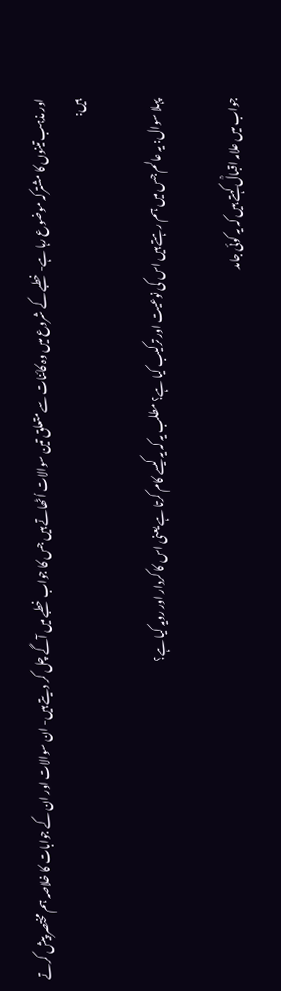اور مذہب تینوں کا مشترکہ موضوع رہا ہے- خطبے کے شروع میں وہ کائنات سے متعلق تین سوالات اُٹھاتے ہیں جس کا جواب خطبے میں آگے چل کر دیتے ہیں- ان سوالات اور ان کے جوابات کا خلاصہ ہم مختصر پیش کرتے ہیں:

پہلا سوال: یہ عالم جس میں ہم رہتے ہیں اس کی نوعیت اور ترکیب کیا ہے؟ مطلب یہ کہ یہ کیسے کام کرتا ہے یعنی اس کا کردار اور رویہ کیا ہے؟

جواب میں علامہ اقبالؒ کہتے ہیں کہ یہ کوئی جامد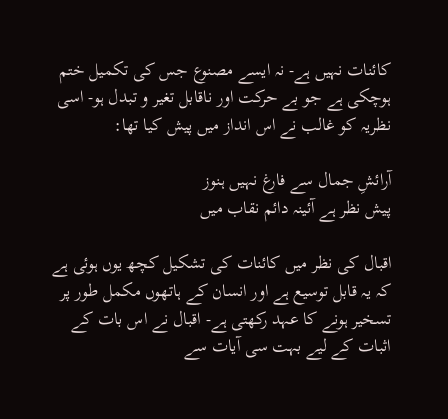کائنات نہیں ہے- نہ ایسے مصنوع جس کی تکمیل ختم ہوچکی ہے جو بے حرکت اور ناقابل تغیر و تبدل ہو- اسی نظریہ کو غالب نے اس انداز میں پیش کیا تھا:

آرائشِ جمال سے فارغ نہیں ہنوز
پیش نظر ہے آئینہ دائم نقاب میں

اقبال کی نظر میں کائنات کی تشکیل کچھ یوں ہوئی ہے کہ یہ قابل توسیع ہے اور انسان کے ہاتھوں مکمل طور پر تسخیر ہونے کا عہد رکھتی ہے- اقبال نے اس بات کے اثبات کے لیے بہت سی آیات سے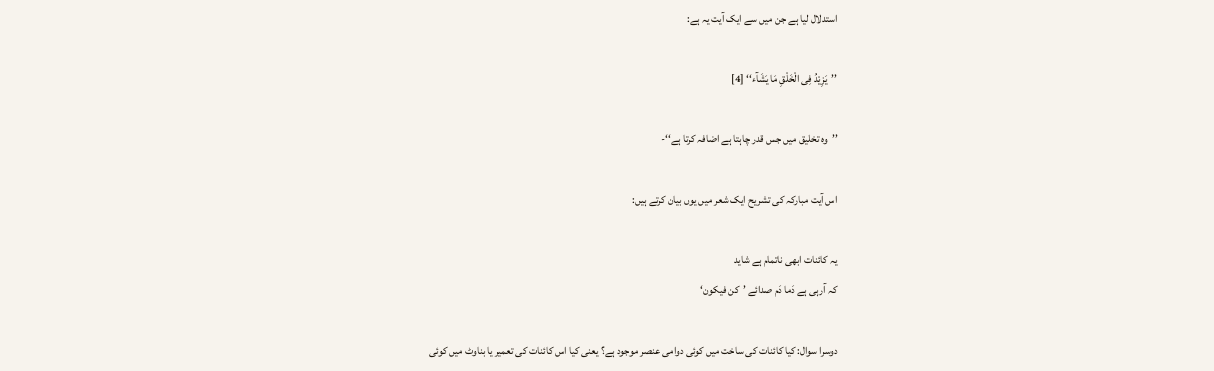استدلال لیا ہے جن میں سے ایک آیت یہ ہے:

’’یَزِیْدُ فِی الْخَلْقِ مَا یَشَآء‘‘ [4]

’’وہ تخلیق میں جس قدر چاہتا ہے اضافہ کرتا ہے‘‘-

اس آیت مبارکہ کی تشریح ایک شعر میں یوں بیان کرتے ہیں:

یہ کائنات ابھی ناتمام ہے شاید
کہ آرہی ہے دَما دَم صدائے ’کن فیکون‘

دوسرا سوال: کیا کائنات کی ساخت میں کوئی دوامی عنصر موجود ہے؟ یعنی کیا اس کائنات کی تعمیر یا بناوٹ میں کوئی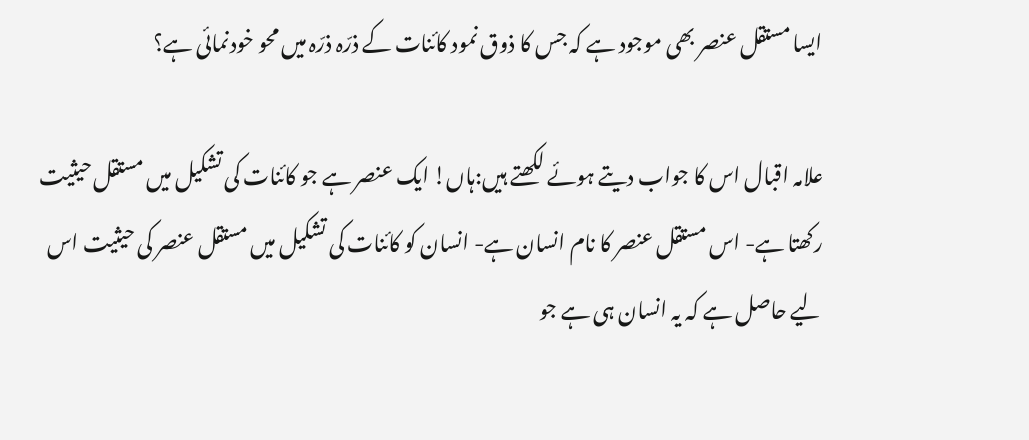ایسا مستقل عنصر بھی موجود ہے کہ جس کا ذوق نمود کائنات کے ذرّہ ذرّہ میں محو خودنمائی ہے؟

علامہ اقبال اس کا جواب دیتے ہوئے لکھتے ہیں:ہاں! ایک عنصر ہے جو کائنات کی تشکیل میں مستقل حیثیت رکھتا ہے- اس مستقل عنصر کا نام انسان ہے- انسان کو کائنات کی تشکیل میں مستقل عنصر کی حیثیت اس لیے حاصل ہے کہ یہ انسان ہی ہے جو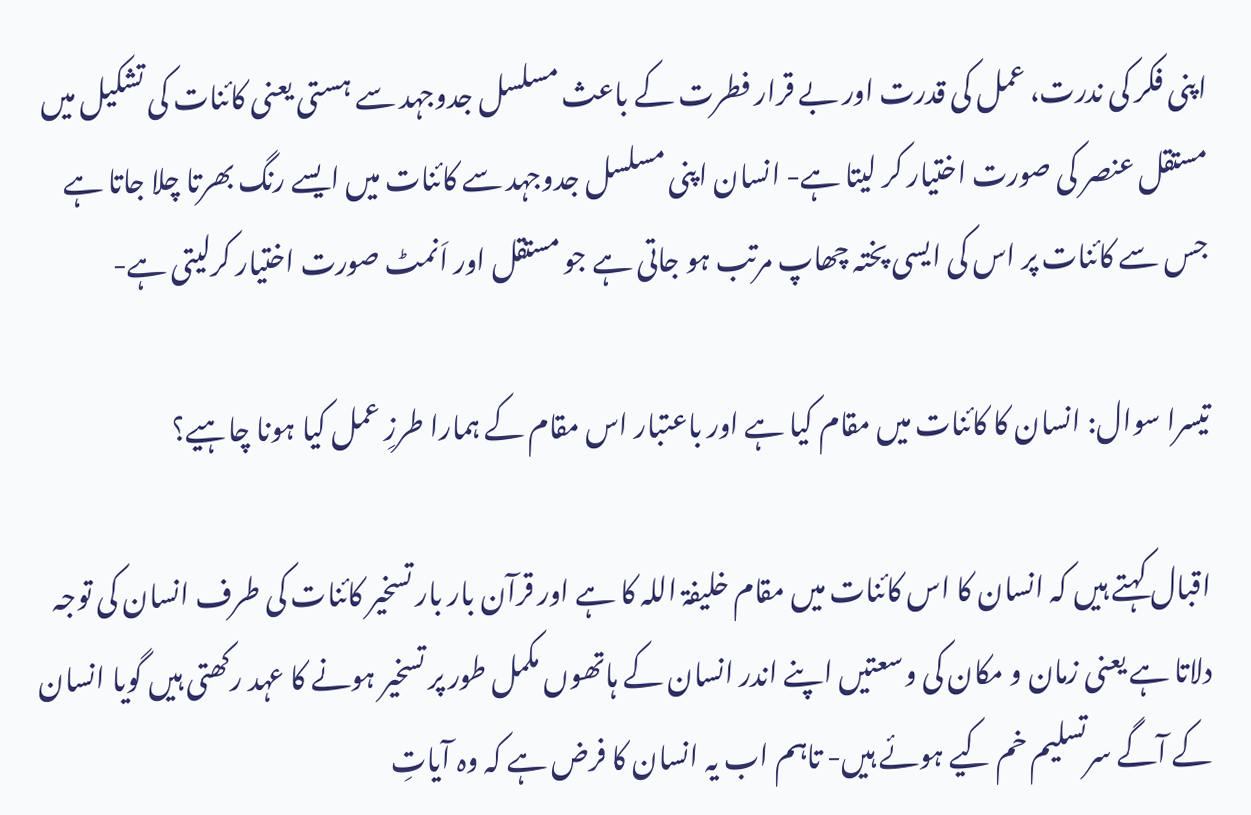اپنی فکر کی ندرت، عمل کی قدرت اور بے قرار فطرت کے باعث مسلسل جدوجہد سے ہستی یعنی کائنات کی تشکیل میں مستقل عنصر کی صورت اختیار کر لیتا ہے- انسان اپنی مسلسل جدوجہد سے کائنات میں ایسے رنگ بھرتا چلا جاتا ہے جس سے کائنات پر اس کی ایسی پختہ چھاپ مرتب ہو جاتی ہے جو مستقل اور اَنمٹ صورت اختیار کرلیتی ہے-

تیسرا سوال: انسان کا کائنات میں مقام کیا ہے اور باعتبار اس مقام کے ہمارا طرزِ عمل کیا ہونا چاہیے؟

اقبال کہتے ہیں کہ انسان کا اس کائنات میں مقام خلیفۃ اللہ کا ہے اور قرآن بار بار تسخیر کائنات کی طرف انسان کی توجہ دلاتا ہے یعنی زمان و مکان کی وسعتیں اپنے اندر انسان کے ہاتھوں مکمل طور پر تسخیر ہونے کا عہد رکھتی ہیں گویا انسان کے آگے سرتسلیم خم کیے ہوئے ہیں- تاہم اب یہ انسان کا فرض ہے کہ وہ آیاتِ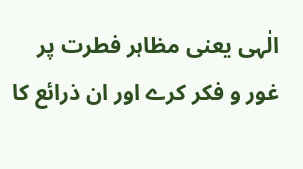الٰہی یعنی مظاہر فطرت پر غور و فکر کرے اور ان ذرائع کا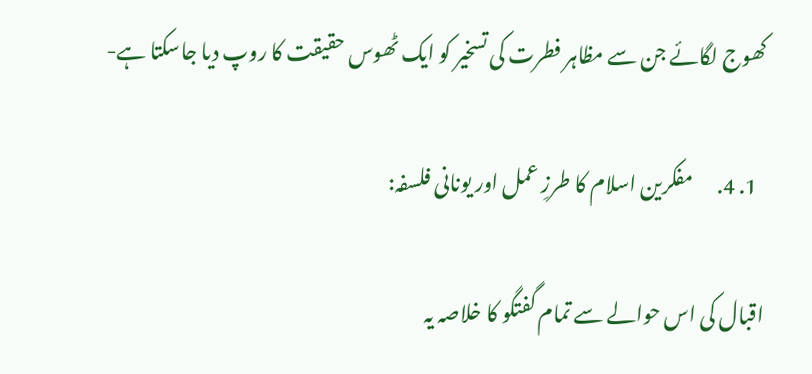کھوج لگائے جن سے مظاہر فطرت کی تسخیر کو ایک ٹھوس حقیقت کا روپ دیا جاسکتا ہے-

  1. 4.      مفکرین اسلام کا طرزِ عمل اور یونانی فلسفہ:

اقبال کی اس حوالے سے تمام گفتگو کا خلاصہ یہ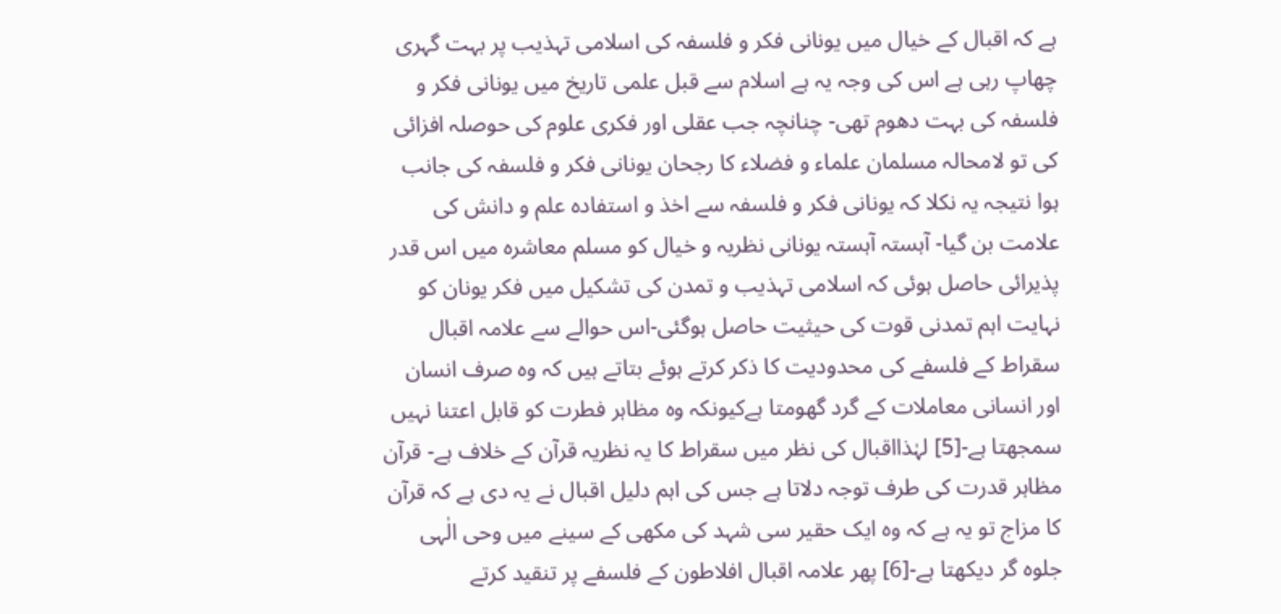ہے کہ اقبال کے خیال میں یونانی فکر و فلسفہ کی اسلامی تہذیب پر بہت گہری چھاپ رہی ہے اس کی وجہ یہ ہے اسلام سے قبل علمی تاریخ میں یونانی فکر و فلسفہ کی بہت دھوم تھی- چنانچہ جب عقلی اور فکری علوم کی حوصلہ افزائی کی تو لامحالہ مسلمان علماء و فضلاء کا رجحان یونانی فکر و فلسفہ کی جانب ہوا نتیجہ یہ نکلا کہ یونانی فکر و فلسفہ سے اخذ و استفادہ علم و دانش کی علامت بن گیا- آہستہ آہستہ یونانی نظریہ و خیال کو مسلم معاشرہ میں اس قدر پذیرائی حاصل ہوئی کہ اسلامی تہذیب و تمدن کی تشکیل میں فکر یونان کو نہایت اہم تمدنی قوت کی حیثیت حاصل ہوگئی-اس حوالے سے علامہ اقبال سقراط کے فلسفے کی محدودیت کا ذکر کرتے ہوئے بتاتے ہیں کہ وہ صرف انسان اور انسانی معاملات کے گرد گھومتا ہےکیونکہ وہ مظاہر فطرت کو قابل اعتنا نہیں سمجھتا ہے-[5] لہٰذااقبال کی نظر میں سقراط کا یہ نظریہ قرآن کے خلاف ہے- قرآن مظاہر قدرت کی طرف توجہ دلاتا ہے جس کی اہم دلیل اقبال نے یہ دی ہے کہ قرآن کا مزاج تو یہ ہے کہ وہ ایک حقیر سی شہد کی مکھی کے سینے میں وحی الٰہی جلوہ گر دیکھتا ہے-[6] پھر علامہ اقبال افلاطون کے فلسفے پر تنقید کرتے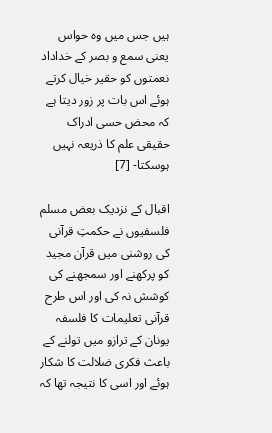ہیں جس میں وہ حواس یعنی سمع و بصر کے خداداد نعمتوں کو حقیر خیال کرتے ہوئے اس بات پر زور دیتا ہے کہ محض حسی ادراک حقیقی علم کا ذریعہ نہیں ہوسکتا- [7]

اقبال کے نزدیک بعض مسلم فلسفیوں نے حکمتِ قرآنی کی روشنی میں قرآن مجید کو پرکھنے اور سمجھنے کی کوشش نہ کی اور اس طرح قرآنی تعلیمات کا فلسفہ یونان کے ترازو میں تولنے کے باعث فکری ضلالت کا شکار ہوئے اور اسی کا نتیجہ تھا کہ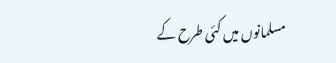مسلمانوں میں کئی طرح کے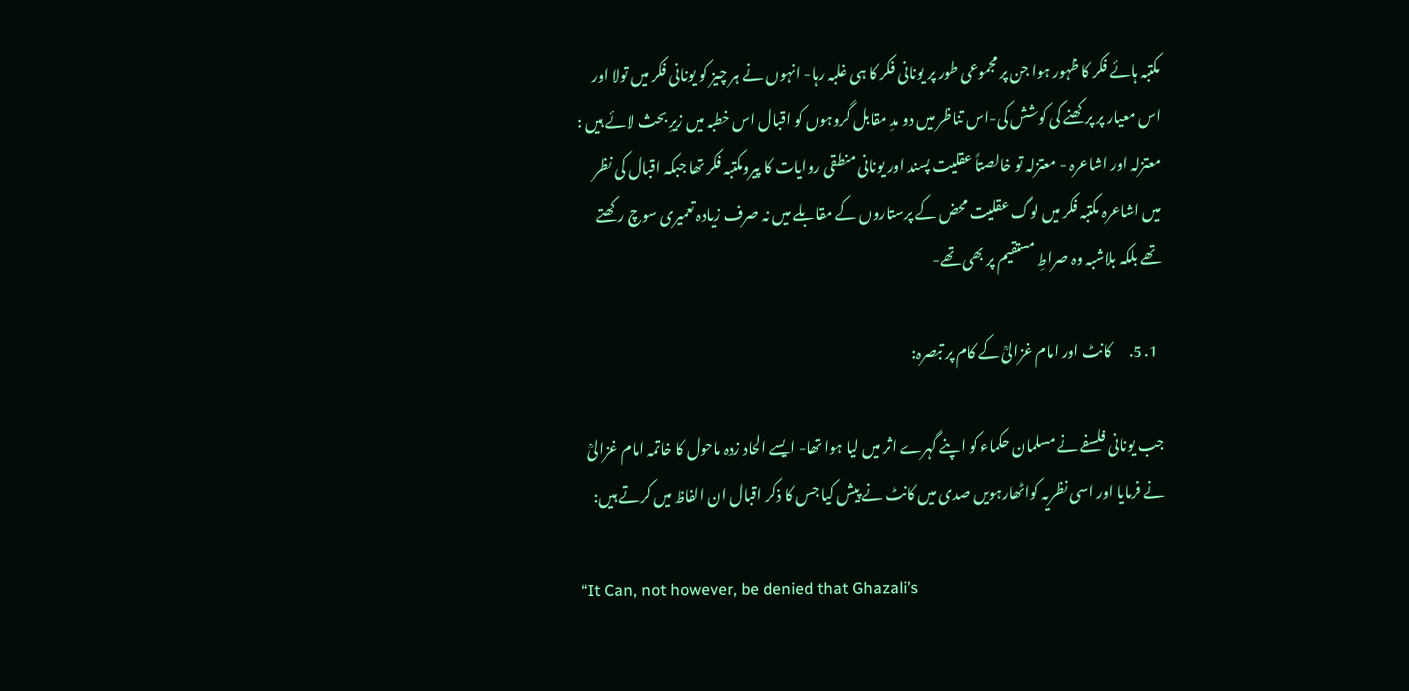مکتبہ ہائے فکر کا ظہور ہوا جن پر مجموعی طور پر یونانی فکر کا ہی غلبہ رہا- انہوں نے ہر چیز کو یونانی فکر میں تولا اور اس معیار پر پرکھنے کی کوشش کی-اس تناظر میں دو مدِ مقابل گروہوں کو اقبال اس خطبہ میں زیرِ بحث لائے ہیں : معتزلہ اور اشاعرہ - معتزلہ تو خالصتاً عقلیت پسند اور یونانی منطقی روایات کا پیرومکتبہ فکر تھا جبکہ اقبال کی نظر میں اشاعرہ مکتبہ فکر میں لوگ عقلیت محض کے پرستاروں کے مقابلے میں نہ صرف زیادہ تعمیری سوچ رکھتے تھے بلکہ بلاشبہ وہ صراطِ مستقیم پر بھی تھے-

  1. 5.      کانٹ اور امام غزالیؒ کے کام پر تبصرہ:

جب یونانی فلسفے نے مسلمان حکماء کو اپنے گہرے اثر میں لیا ہوا تھا- ایسے الحاد زدہ ماحول کا خاتمہ امام غزالیؒ نے فرمایا اور اسی نظریہ کواٹھارہویں صدی میں کانٹ نے پیش کیا جس کا ذکر اقبال ان الفاظ میں کرتے ہیں:

“It Can, not however, be denied that Ghazali’s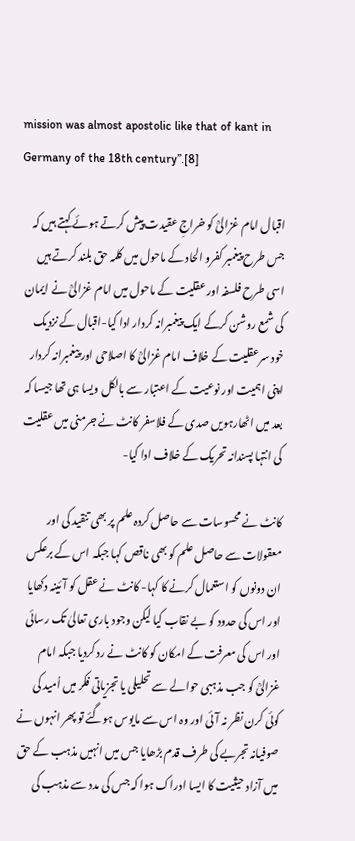mission was almost apostolic like that of kant in Germany of the 18th century”.[8]

اقبال امام غزالیؒ کو خراجِ عقیدت پیش کرتے ہوئے کہتے ہیں کہ جس طرح پیغمبر کفرو الحاد کے ماحول میں کلمہ حق بلند کرتے ہیں اسی طرح فلسفہ اور عقلیت کے ماحول میں امام غزالیؒ نے ایمان کی شمع روشن کرکے ایک پیغمبرانہ کردار ادا کیا-اقبال کے نزدیک خود سرعقلیت کے خلاف امام غزالیؒ کا اصلاحی اور پیغمبرانہ کردار اپنی اہمیت اور نوعیت کے اعتبار سے بالکل ویسا ہی تھا جیسا کہ بعد میں اٹھارہویں صدی کے فلاسفر کانٹ نے جرمنی میں عقلیت کی انتہا پسندانہ تحریک کے خلاف ادا کیا-

کانٹ نے محسوسات سے حاصل کردہ علم پر بھی تنقید کی اور معقولات سے حاصل علم کو بھی ناقص کہا جبکہ اس کے برعکس  ان دونوں کو استعمال کرنے کا کہا- کانٹ نے عقل کو آئینہ دکھایا اور اس کی حدود کو بے نقاب کیا لیکن وجود باری تعالیٰ تک رسائی اور اس کی معرفت کے امکان کو کانٹ نے رد کردیا جبکہ امام غزالیؒ کو جب مذہبی حوالے سے تحلیلی یا تجزیاتی فکر میں اُمید کی کوئی کرن نظر نہ آئی اور وہ اس سے مایوس ہوگئے تو پھر انہوں نے صوفیانہ تجربے کی طرف قدم بڑھایا جس میں انہیں مذہب کے حق میں آزاد حیثیت کا ایسا ادراک ہوا کہ جس کی مدد سے مذہب کی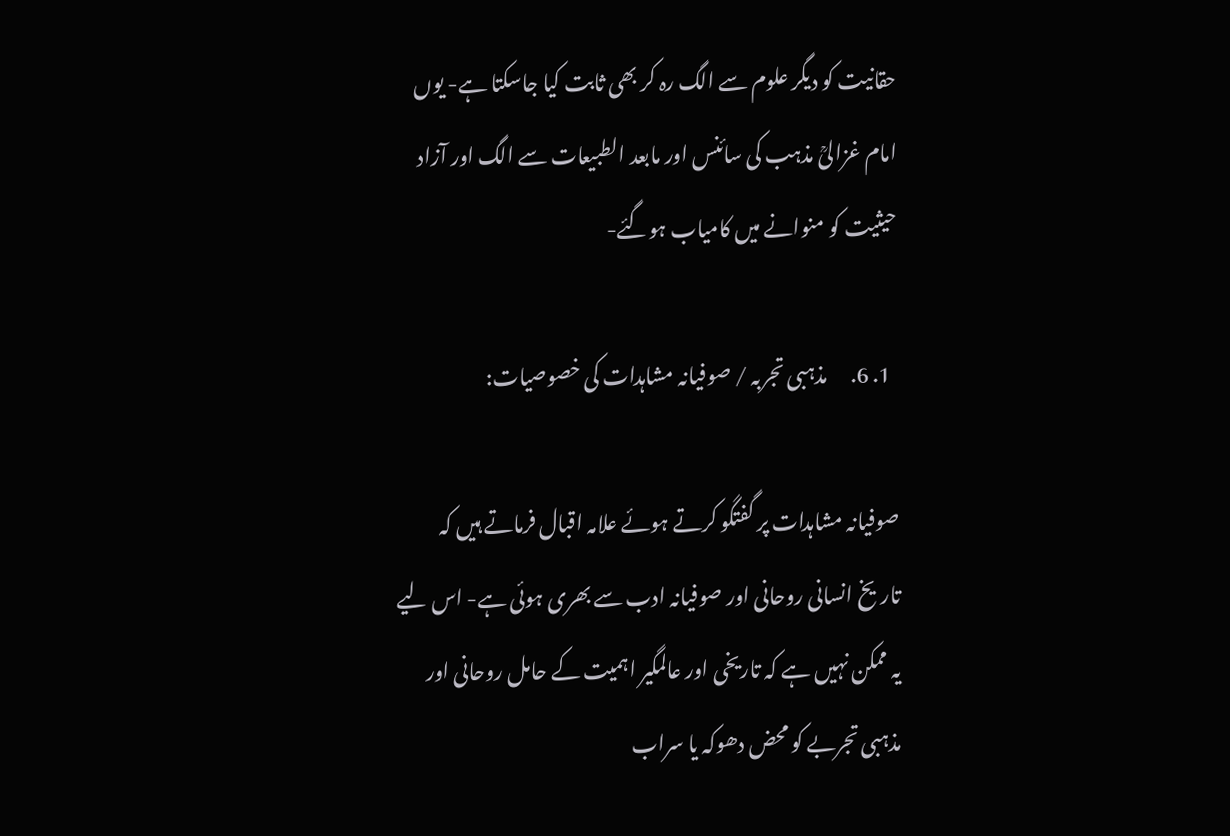حقانیت کو دیگر علوم سے الگ رہ کر بھی ثابت کیا جاسکتا ہے- یوں امام غزالیؒ مذہب کی سائنس اور مابعد الطبیعات سے الگ اور آزاد حیثیت کو منوانے میں کامیاب ہوگئے-

  1. 6.      مذہبی تجربہ / صوفیانہ مشاہدات کی خصوصیات:

صوفیانہ مشاہدات پر گفتگو کرتے ہوئے علامہ اقبال فرماتے ہیں کہ تاریخ انسانی روحانی اور صوفیانہ ادب سے بھری ہوئی ہے- اس لیے یہ ممکن نہیں ہے کہ تاریخی اور عالمگیر اہمیت کے حامل روحانی اور مذہبی تجربے کو محض دھوکہ یا سراب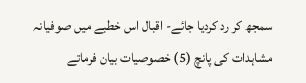سمجھ کر رد کردیا جائے- اقبال اس خطبے میں صوفیانہ مشاہدات کی پانچ (5) خصوصیات بیان فرماتے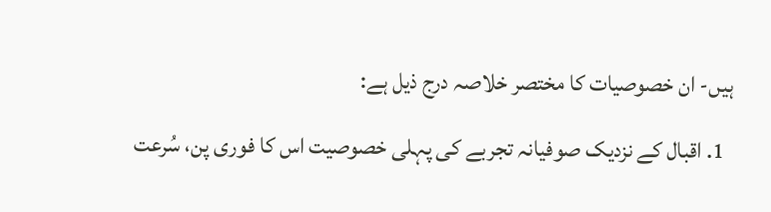ہیں- ان خصوصیات کا مختصر خلاصہ درج ذیل ہے:

  1. اقبال کے نزدیک صوفیانہ تجربے کی پہلی خصوصیت اس کا فوری پن، سُرعت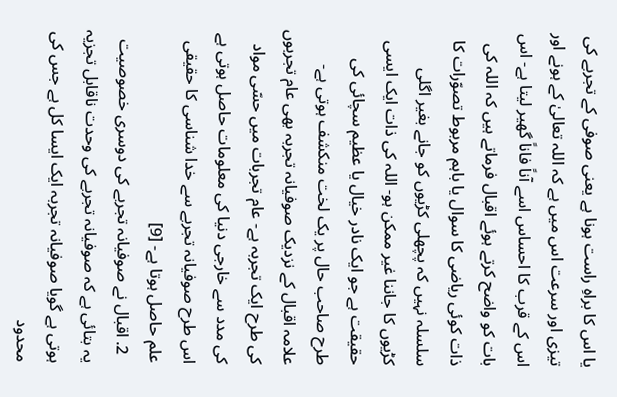یا اس کا براہِ راست ہونا ہے یعنی صوفی کے تجربے کی تیزی اور سرعت اس میں ہے کہ اللہ تعالیٰ کے ہونے اور اس کے قرب کا احساس اسے آناً فاناً گھیر لیتا ہے- اس بات کو واضح کرتے ہوئے اقبال فرماتے ہیں کہ اللہ کی ذات کوئی ریاضی کا سوال یا باہم مربوط تصوّرات کا سلسلہ نہیں کہ پچھلی کڑیوں کو جانے بغیر اگلی کڑیوں کا جاننا غیر ممکن ہو- اللہ کی ذات ایک ایسی حقیقت ہے جو ایک نادر خیال یا عظیم سچائی کی طرح صاحب حال پر یک لخت منکشف ہوتی ہے- علامہ اقبال کے نزدیک صوفیانہ تجربہ بھی عام تجربوں کی طرح ایک تجربہ ہے- عام تجربات میں حسّی مواد کی مدد سے خارجی دنیا کی معلومات حاصل ہوتی ہے اس طرح صوفیانہ تجربے سے خدا شناسی کا حقیقی علم حاصل ہوتا ہے- [9]
  2. اقبال نے صوفیانہ تجربے کی دوسری خصوصیت یہ بتائی ہے کہ صوفیانہ تجربے کی وحدت ناقابل تجزیہ ہوتی ہے گویا صوفیانہ تجربہ ایک ایسا کل ہے جس کی محدود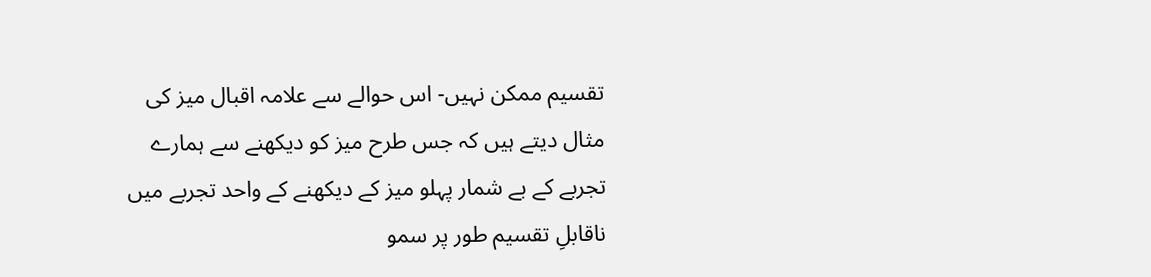تقسیم ممکن نہیں- اس حوالے سے علامہ اقبال میز کی مثال دیتے ہیں کہ جس طرح میز کو دیکھنے سے ہمارے تجربے کے بے شمار پہلو میز کے دیکھنے کے واحد تجربے میں ناقابلِ تقسیم طور پر سمو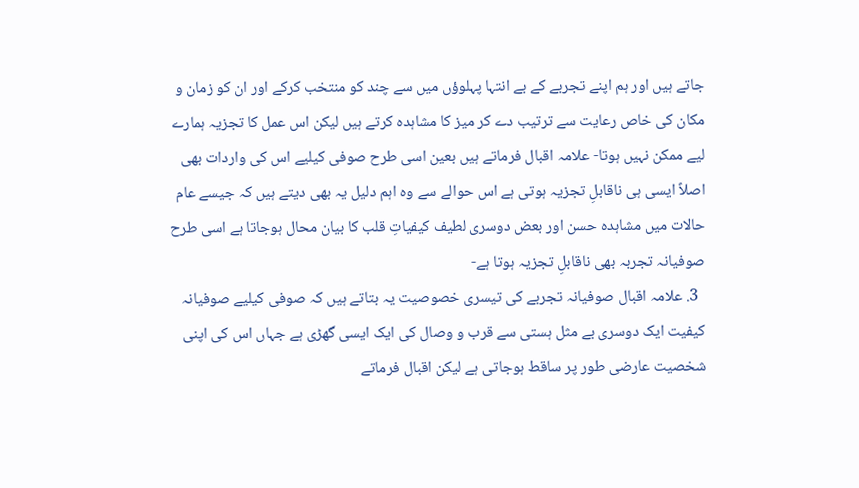جاتے ہیں اور ہم اپنے تجربے کے بے انتہا پہلوؤں میں سے چند کو منتخب کرکے اور ان کو زمان و مکان کی خاص رعایت سے ترتیب دے کر میز کا مشاہدہ کرتے ہیں لیکن اس عمل کا تجزیہ ہمارے لیے ممکن نہیں ہوتا- علامہ اقبال فرماتے ہیں بعین اسی طرح صوفی کیلیے اس کی واردات بھی اصلاً ایسی ہی ناقابلِ تجزیہ ہوتی ہے اس حوالے سے وہ اہم دلیل یہ بھی دیتے ہیں کہ جیسے عام حالات میں مشاہدہ حسن اور بعض دوسری لطیف کیفیاتِ قلب کا بیان محال ہوجاتا ہے اسی طرح صوفیانہ تجربہ بھی ناقابلِ تجزیہ ہوتا ہے-
  3. علامہ اقبال صوفیانہ تجربے کی تیسری خصوصیت یہ بتاتے ہیں کہ صوفی کیلیے صوفیانہ کیفیت ایک دوسری بے مثل ہستی سے قرب و وصال کی ایک ایسی گھڑی ہے جہاں اس کی اپنی شخصیت عارضی طور پر ساقط ہوجاتی ہے لیکن اقبال فرماتے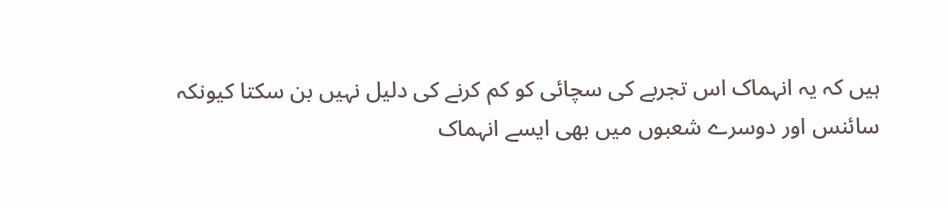ہیں کہ یہ انہماک اس تجربے کی سچائی کو کم کرنے کی دلیل نہیں بن سکتا کیونکہ سائنس اور دوسرے شعبوں میں بھی ایسے انہماک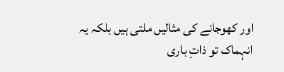اور کھوجانے کی مثالیں ملتی ہیں بلکہ یہ انہماک تو ذاتِ باری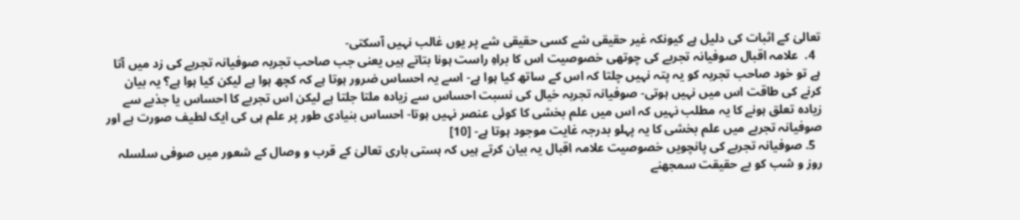تعالیٰ کے اثبات کی دلیل ہے کیونکہ غیر حقیقی شے کسی حقیقی شے پر یوں غالب نہیں آسکتی-
  4.  علامہ اقبال صوفیانہ تجربے کی چوتھی خصوصیت اس کا براہِ راست ہونا بتاتے ہیں یعنی جب صاحب تجربہ صوفیانہ تجربے کی زد میں آتا ہے تو خود صاحب تجربہ کو یہ پتہ نہیں چلتا کہ اس کے ساتھ کیا ہوا ہے- اسے یہ احساس ضرور ہوتا ہے کہ کچھ ہوا ہے لیکن کیا ہوا ہے؟ یہ بیان کرنے کی طاقت اس میں نہیں ہوتی- صوفیانہ تجربہ خیال کی نسبت احساس سے زیادہ ملتا جلتا ہے لیکن اس تجربے کا احساس یا جذبے سے زیادہ تعلق ہونے کا یہ مطلب نہیں کہ اس میں علم بخشی کا کوئی عنصر نہیں ہوتا- احساس بنیادی طور پر علم ہی کی ایک لطیف صورت ہے اور صوفیانہ تجربے میں علم بخشی کا یہ پہلو بدرجہ غایت موجود ہوتا ہے- [10]
  5. صوفیانہ تجربے کی پانچویں خصوصیت علامہ اقبال یہ بیان کرتے ہیں کہ ہستی باری تعالیٰ کے قرب و وصال کے شعور میں صوفی سلسلہ روز و شب کو بے حقیقت سمجھنے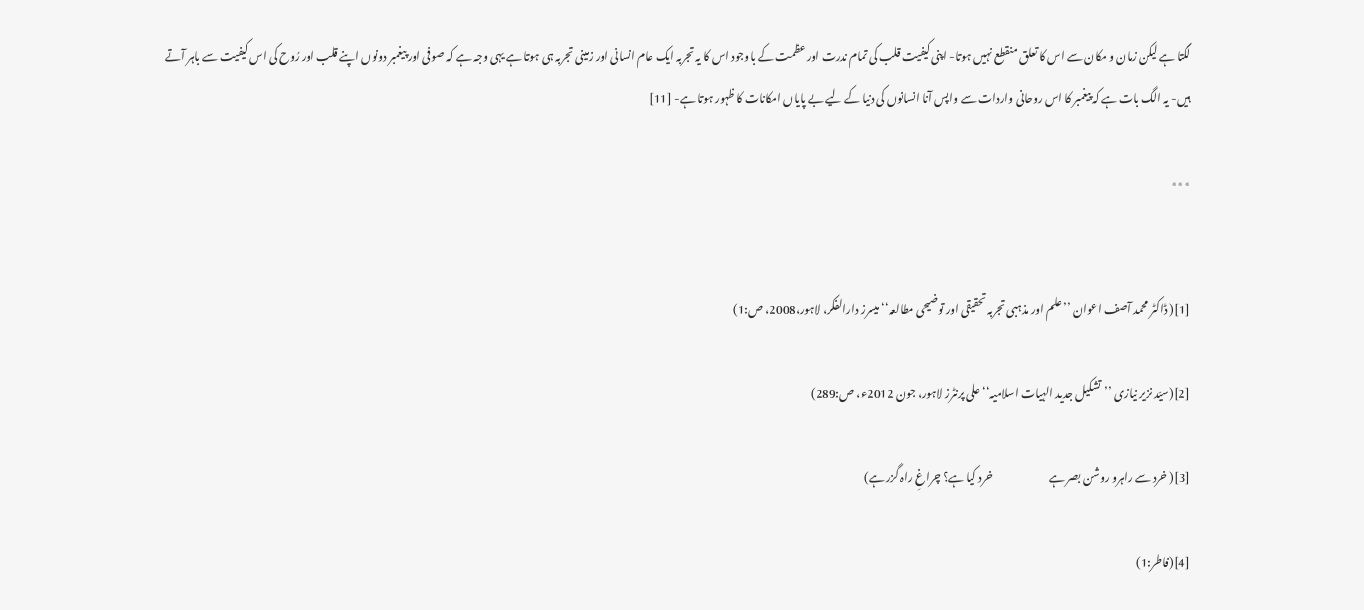لگتا ہے لیکن زمان و مکان سے اس کا تعلق منقطع نہیں ہوتا- اپنی کیفیت قلب کی تمام ندرت اور عظمت کے باوجود اس کا یہ تجربہ ایک عام انسانی اور زمینی تجربہ ہی ہوتا ہے یہی وجہ ہے کہ صوفی اور پیغمبر دونوں اپنے قلب اور رُوح کی اس کیفیت سے باہر آتے ہیں- یہ الگ بات ہے کہ پیغمبر کا اس روحانی واردات سے واپس آنا انسانوں کی دنیا کے لیے بے پایاں امکانات کا ظہور ہوتا ہے- [11]

٭٭٭


[1]( ڈاکٹر محمد آصف اعوان ’’علم اور مذہبی تجربہ تحقیقی اور توضیحی مطالعہ‘‘ میسرز دارالفکر، لاہور،2008، ص:1)

[2](سیّد نزیر نیازی ’’تشکیل جدید الہیات اسلامیہ‘‘ علی پرنٹرز لاہور، جون 2012ء، ص:289)

[3]( خرد سے راہرو روشن بصر ہے                          خرد کیا ہے؟ چراغِ راہ گزر ہے)

[4](فاطر:1)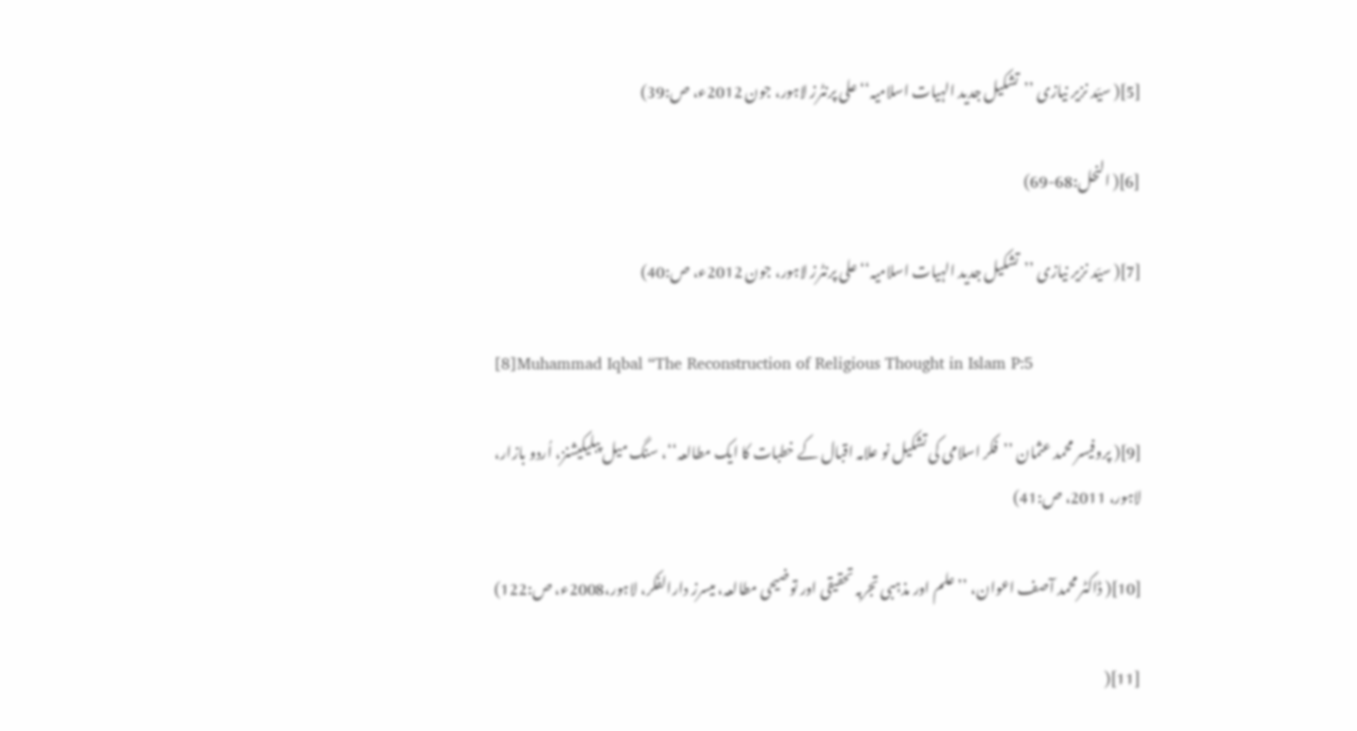[5]( سیّد نزیر نیازی ’’تشکیل جدید الہیات اسلامیہ‘‘ علی پرنٹرز لاہور، جون 2012ء، ص:39)

[6]( النحل:68-69)

[7]( سیّد نزیر نیازی ’’تشکیل جدید الہیات اسلامیہ‘‘ علی پرنٹرز لاہور، جون 2012ء، ص:40)

[8]Muhammad Iqbal “The Reconstruction of Religious Thought in Islam P:5

[9]( پروفیسر محمد عثمان ’’فکر اسلامی کی تشکیل نو علامہ اقبال کے خطبات کا ایک مطالعہ‘‘، سنگ میل پبلیکیشنز، اُردو بازار، لاہور، 2011، ص:41)

[10]( ڈاکٹر محمد آصف اعوان، ’’علم اور مذہبی تجربہ تحقیقی اور توضیحی مطالعہ، میسرز دارالفکر، لاہور،2008ء، ص:122)

[11](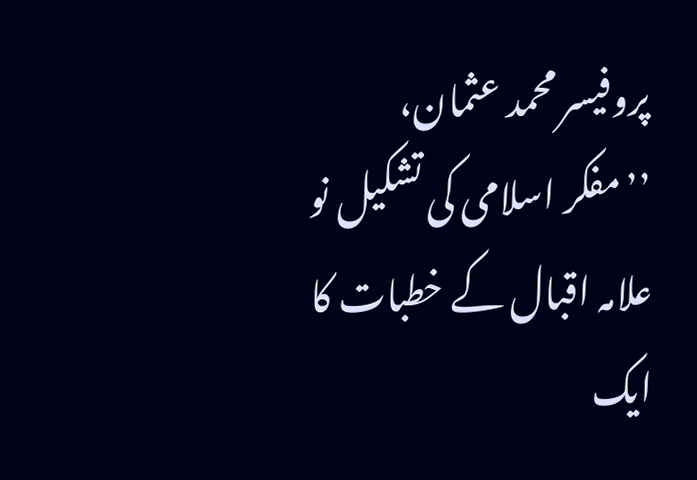پروفیسر محمد عثمان، ’’مفکر اسلامی کی تشکیل نو علامہ اقبال کے خطبات کا ایک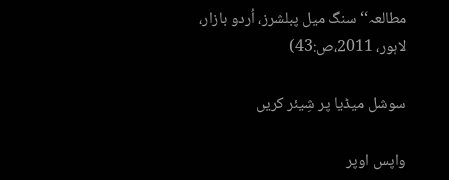مطالعہ‘‘ سنگ میل پبلشرز، اُردو بازار، لاہور، 2011،ص:43)

سوشل میڈیا پر شِیئر کریں

واپس اوپر